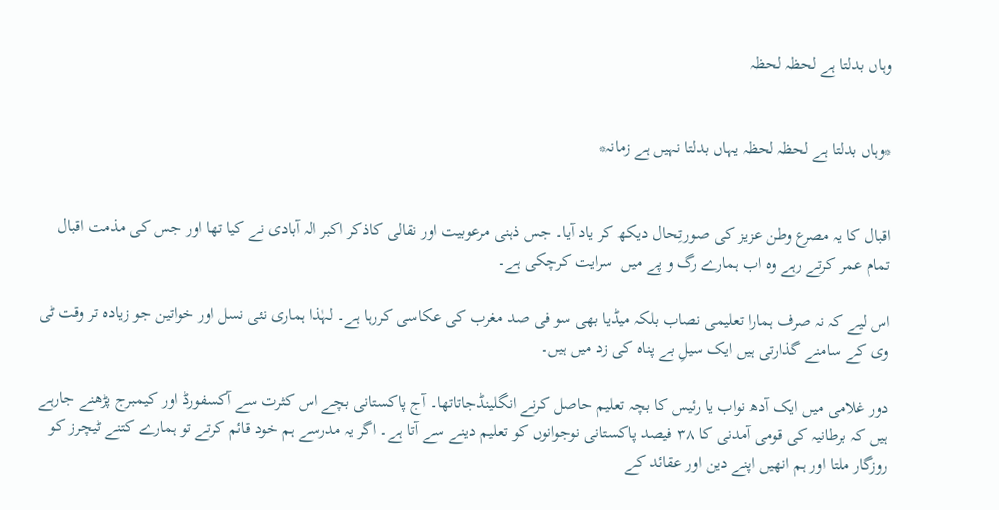وہاں بدلتا ہے لحظہ لحظہ


*وہاں بدلتا ہے لحظہ لحظہ یہاں بدلتا نہیں ہے زمانہ*


اقبال کا یہ مصرع وطن عزیز کی صورتِحال دیکھ کر یاد آیا۔ جس ذہنی مرعوبیت اور نقالی کاذکر اکبر الہ آبادی نے کیا تھا اور جس کی مذمت اقبال تمام عمر کرتے رہے وہ اب ہمارے رگ و پے میں  سرایت کرچکی ہے۔

اس لیے کہ نہ صرف ہمارا تعلیمی نصاب بلکہ میڈیا بھی سو فی صد مغرب کی عکاسی کررہا ہے۔ لہٰذا ہماری نئی نسل اور خواتین جو زیادہ تر وقت ٹی وی کے سامنے گذارتی ہیں ایک سیلِ بے پناہ کی زد میں ہیں۔

دور غلامی میں ایک آدھ نواب یا رئیس کا بچہ تعلیم حاصل کرنے انگلینڈجاتاتھا۔ آج پاکستانی بچے اس کثرت سے آکسفورڈ اور کیمبرج پڑھنے جارہے ہیں کہ برطانیہ کی قومی آمدنی کا ٣٨ فیصد پاکستانی نوجوانوں کو تعلیم دینے سے آتا ہے۔ اگر یہ مدرسے ہم خود قائم کرتے تو ہمارے کتنے ٹیچرز کو روزگار ملتا اور ہم انھیں اپنے دین اور عقائد کے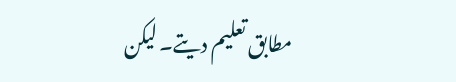مطابق تعلیم دیتے۔ لیکن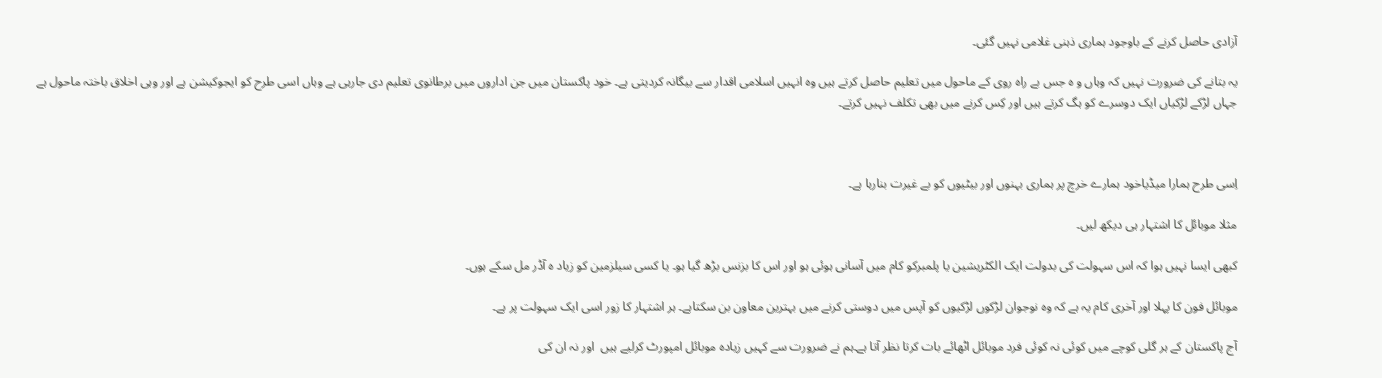آزادی حاصل کرنے کے باوجود ہماری ذہنی غلامی نہیں گئی۔

یہ بتانے کی ضرورت نہیں کہ وہاں و ہ جس بے راہ روی کے ماحول میں تعلیم حاصل کرتے ہیں وہ انہیں اسلامی اقدار سے بیگانہ کردیتی ہے۔ خود پاکستان میں جن اداروں میں برطانوی تعلیم دی جارہی ہے وہاں اسی طرح کو ایجوکیشن ہے اور وہی اخلاق باختہ ماحول ہے جہاں لڑکے لڑکیاں ایک دوسرے کو ہگ کرتے ہیں اور کِس کرنے میں بھی تکلف نہیں کرتے۔



اِسی طرح ہمارا میڈیاخود ہمارے خرچ پر ہماری بہنوں اور بیٹیوں کو بے غیرت بنارہا ہے۔

مثلا موبائل کا اشتہار ہی دیکھ لیں۔

کبھی ایسا نہیں ہوا کہ اس سہولت کی بدولت ایک الکٹریشین یا پلمبرکو کام میں آسانی ہوئی ہو اور اس کا بزنس بڑھ گیا ہو۔ یا کسی سیلزمین کو زیاد ہ آڈر مل سکے ہوں۔

موبائل فون کا پہلا اور آخری کام یہ ہے کہ وہ نوجوان لڑکوں لڑکیوں کو آپس میں دوستی کرنے میں بہترین معاون بن سکتاہے۔ ہر اشتہار کا زور اسی ایک سہولت پر ہے۔

آج پاکستان کے ہر گلی کوچے میں کوئی نہ کوئی فرد موبائل اٹھائے بات کرتا نظر آتا ہے۔ہم نے ضرورت سے کہیں زیادہ موبائل امپورٹ کرلیے ہیں  اور نہ ان کی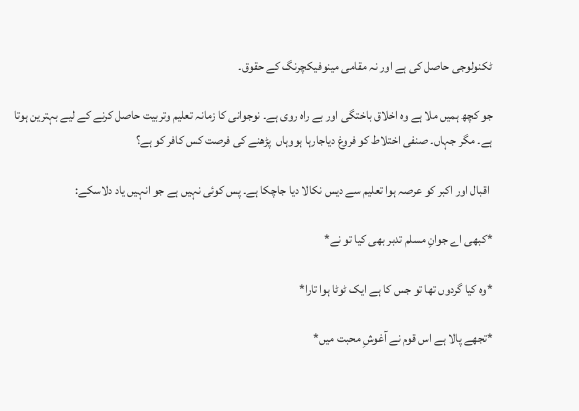ٹکنولوجی حاصل کی ہے اور نہ مقامی مینوفیکچرنگ کے حقوق۔

جو کچھ ہمیں ملا ہے وہ اخلاق باختگی اور بے راہ روی ہے۔ نوجوانی کا زمانہ تعلیم وتربیت حاصل کرنے کے لیے بہترین ہوتا ہے۔ مگر جہاں۔ صنفی اختلاط کو فروغ دیاجارہا ہووہاں  پڑھنے کی فرصت کس کافر کو ہے؟

 اقبال اور اکبر کو عرصہ ہوا تعلیم سے دیس نکالا دیا جاچکا ہے۔ پس کوئی نہیں ہے جو انہیں یاد دلاسکے:

*کبھی اے جوانِ مسلم تدبر بھی کیا تو نے*

*وہ کیا گردوں تھا تو جس کا ہے ایک ٹوٹا ہوا تارا*

*تجھے پالا ہے اس قوم نے آغوشِ محبت میں*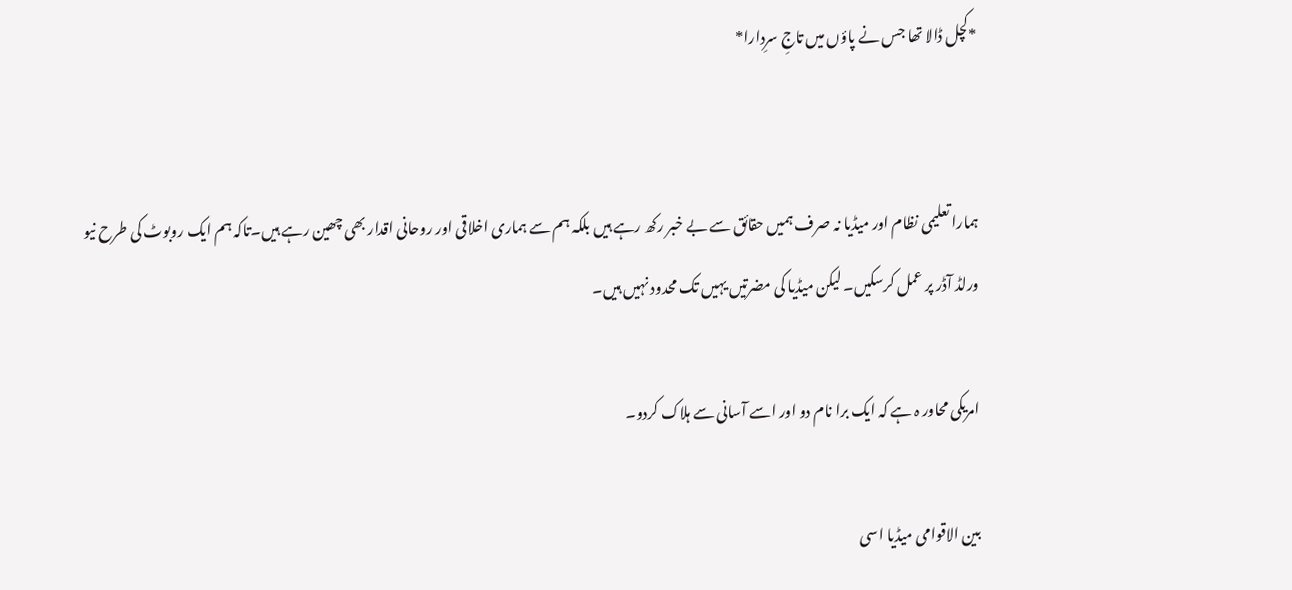*کچل ڈالا تھا جس نے پاؤں میں تاجِ سرِدارا*


ہمارا تعلیمی نظام اور میڈیا نہ صرف ہمیں حقائق سے بے خبر رکھ رہے ہیں بلکہ ہم سے ہماری اخلاقی اور روحانی اقدار بھی چھین رہے ہیں۔تاکہ ہم ایک روبوٹ کی طرح نیو ورلڈ آڈر پر عمل کرسکیں۔ لیکن میڈیا کی مضرتیں یہیں تک محدود نہیں ہیں۔

امریکی محاور ہ ہے کہ ایک برا نام دو اور اسے آسانی سے ہلاک کردو۔

بین الاقوامی میڈیا اسی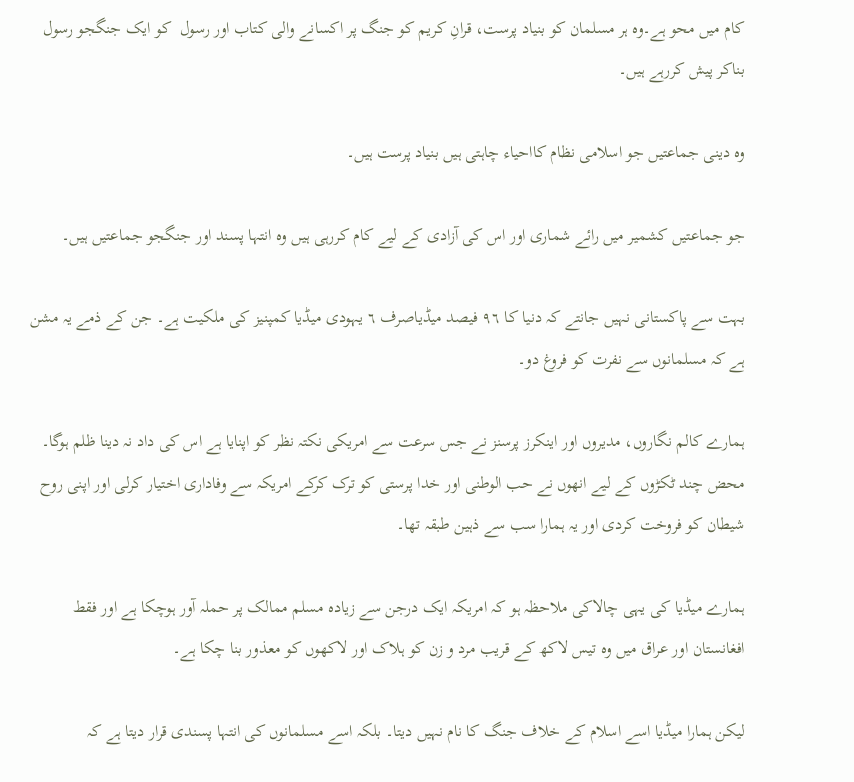کام میں محو ہے۔وہ ہر مسلمان کو بنیاد پرست، قرانِ کریم کو جنگ پر اکسانے والی کتاب اور رسول  کو ایک جنگجو رسول بناکر پیش کررہے ہیں۔

وہ دینی جماعتیں جو اسلامی نظام کااحیاء چاہتی ہیں بنیاد پرست ہیں۔

جو جماعتیں کشمیر میں رائے شماری اور اس کی آزادی کے لیے کام کررہی ہیں وہ انتہا پسند اور جنگجو جماعتیں ہیں۔

بہت سے پاکستانی نہیں جانتے کہ دنیا کا ٩٦ فیصد میڈیاصرف ٦ یہودی میڈیا کمپنیز کی ملکیت ہے۔ جن کے ذمے یہ مشن ہے کہ مسلمانوں سے نفرت کو فروغ دو۔

ہمارے کالم نگاروں، مدیروں اور اینکرز پرسنز نے جس سرعت سے امریکی نکتہ نظر کو اپنایا ہے اس کی داد نہ دینا ظلم ہوگا۔ محض چند ٹکڑوں کے لیے انھوں نے حب الوطنی اور خدا پرستی کو ترک کرکے امریکہ سے وفاداری اختیار کرلی اور اپنی روح شیطان کو فروخت کردی اور یہ ہمارا سب سے ذہین طبقہ تھا۔

ہمارے میڈیا کی یہی چالاکی ملاحظہ ہو کہ امریکہ ایک درجن سے زیادہ مسلم ممالک پر حملہ آور ہوچکا ہے اور فقط افغانستان اور عراق میں وہ تیس لاکھ کے قریب مرد و زن کو ہلاک اور لاکھوں کو معذور بنا چکا ہے۔

لیکن ہمارا میڈیا اسے اسلام کے خلاف جنگ کا نام نہیں دیتا۔ بلکہ اسے مسلمانوں کی انتہا پسندی قرار دیتا ہے کہ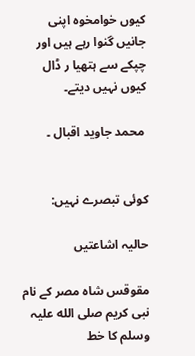کیوں خوامخوہ اپنی جانیں گنوا رہے ہیں اور چپکے سے ہتھیا ر ڈال کیوں نہیں دیتے۔

 محمد جاوید اقبال ۔


کوئی تبصرے نہیں:

حالیہ اشاعتیں

مقوقس شاہ مصر کے نام نبی کریم صلی الله علیہ وسلم کا خط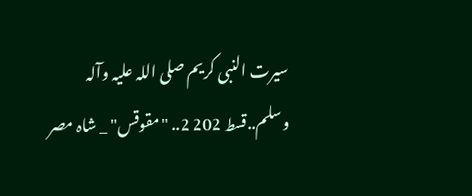سیرت النبی کریم صلی اللہ علیہ وآلہ وسلم..قسط 202 2.. "مقوقس" _ شاہ مصر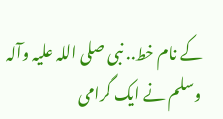کے نام خط.. نبی صلی اللہ علیہ وآلہ وسلم نے ایک گرامی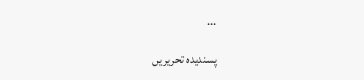...

پسندیدہ تحریریں